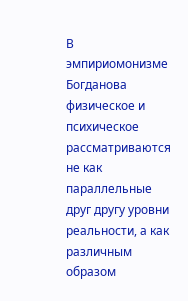В эмпириомонизме Богданова физическое и психическое рассматриваются не как параллельные друг другу уровни реальности, а как различным образом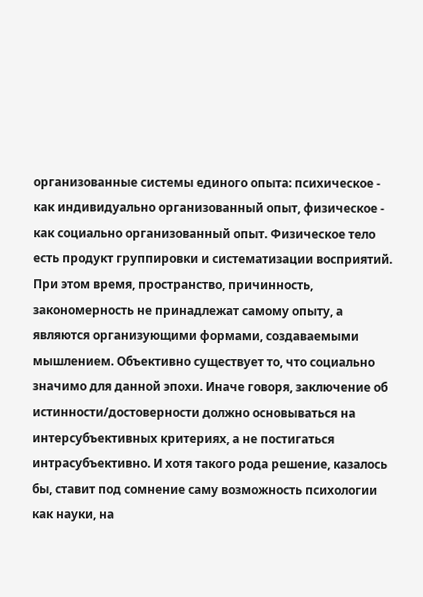организованные системы единого опыта: психическое - как индивидуально организованный опыт, физическое - как социально организованный опыт. Физическое тело есть продукт группировки и систематизации восприятий. При этом время, пространство, причинность, закономерность не принадлежат самому опыту, а являются организующими формами, создаваемыми мышлением. Объективно существует то, что социально значимо для данной эпохи. Иначе говоря, заключение об истинности/достоверности должно основываться на интерсубъективных критериях, а не постигаться интрасубъективно. И хотя такого рода решение, казалось бы, ставит под сомнение саму возможность психологии как науки, на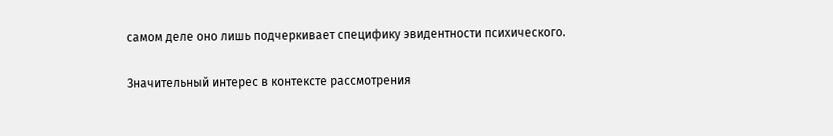самом деле оно лишь подчеркивает специфику эвидентности психического.

Значительный интерес в контексте рассмотрения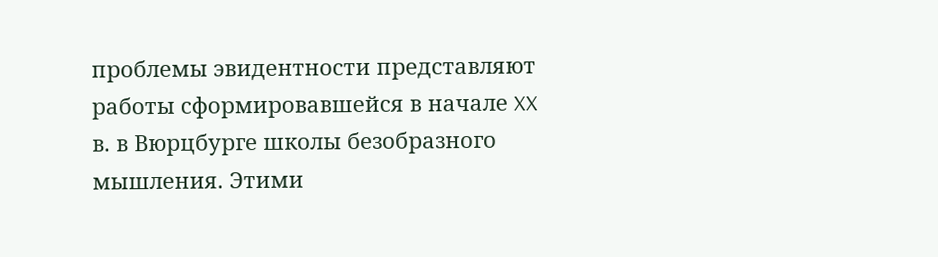проблемы эвидентности представляют работы сформировавшейся в начале XX в. в Вюрцбурге школы безобразного мышления. Этими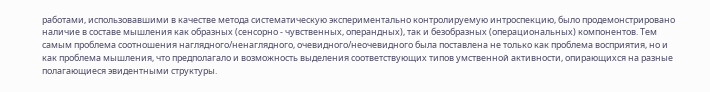работами, использовавшими в качестве метода систематическую экспериментально контролируемую интроспекцию, было продемонстрировано наличие в составе мышления как образных (сенсорно - чувственных, операндных), так и безобразных (операциональных) компонентов. Тем самым проблема соотношения наглядного/ненаглядного, очевидного/неочевидного была поставлена не только как проблема восприятия, но и как проблема мышления, что предполагало и возможность выделения соответствующих типов умственной активности, опирающихся на разные полагающиеся эвидентными структуры.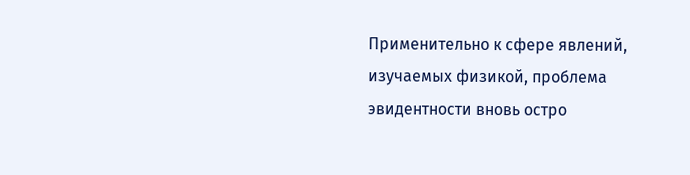Применительно к сфере явлений, изучаемых физикой, проблема эвидентности вновь остро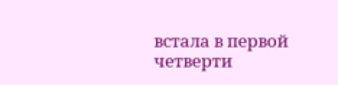встала в первой четверти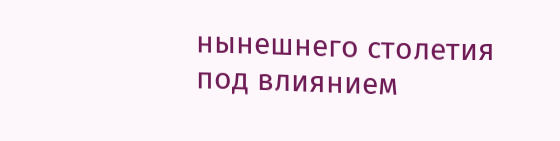нынешнего столетия под влиянием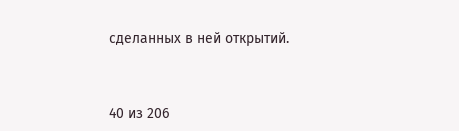сделанных в ней открытий.



40 из 206